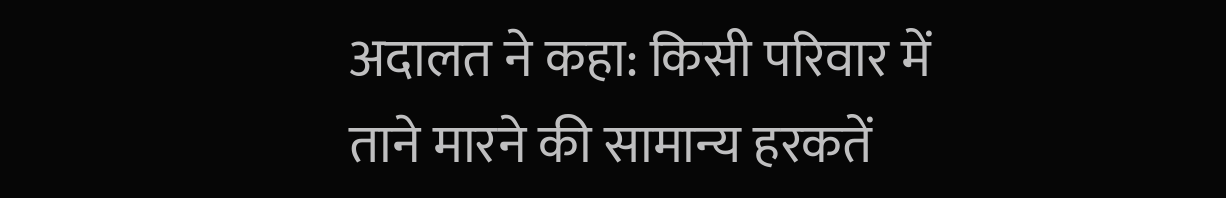अदालत ने कहा: किसी परिवार में ताने मारने की सामान्य हरकतें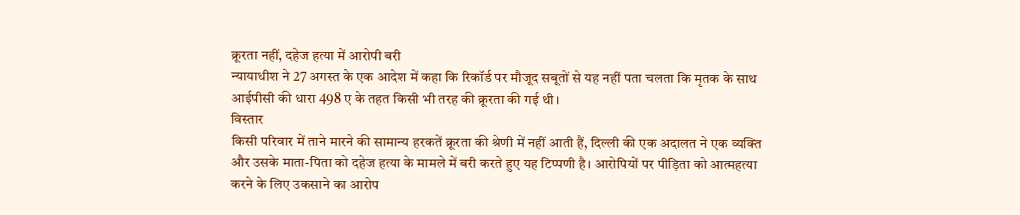क्रूरता नहीं, दहेज हत्या में आरोपी बरी
न्यायाधीश ने 27 अगस्त के एक आदेश में कहा कि रिकॉर्ड पर मौजूद सबूतों से यह नहीं पता चलता कि मृतक के साथ आईपीसी की धारा 498 ए के तहत किसी भी तरह की क्रूरता की गई थी।
विस्तार
किसी परिवार में ताने मारने की सामान्य हरकतें क्रूरता की श्रेणी में नहीं आती हैं, दिल्ली की एक अदालत ने एक व्यक्ति और उसके माता-पिता को दहेज हत्या के मामले में बरी करते हुए यह टिप्पणी है। आरोपियों पर पीड़िता को आत्महत्या करने के लिए उकसाने का आरोप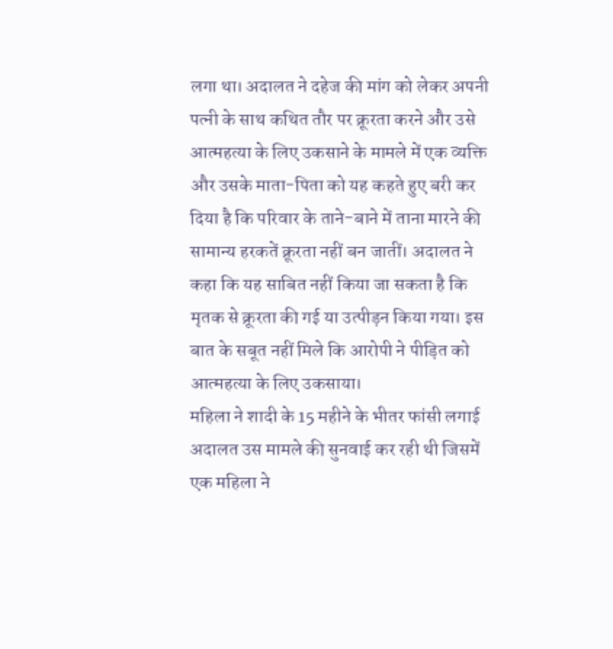लगा था। अदालत ने दहेज की मांग को लेकर अपनी पत्नी के साथ कथित तौर पर क्रूरता करने और उसे आत्महत्या के लिए उकसाने के मामले में एक व्यक्ति और उसके माता-पिता को यह कहते हुए बरी कर दिया है कि परिवार के ताने-बाने में ताना मारने की सामान्य हरकतें क्रूरता नहीं बन जातीं। अदालत ने कहा कि यह साबित नहीं किया जा सकता है कि मृतक से क्रूरता की गई या उत्पीड़न किया गया। इस बात के सबूत नहीं मिले कि आरोपी ने पीड़ित को आत्महत्या के लिए उकसाया।
महिला ने शादी के 15 महीने के भीतर फांसी लगाई
अदालत उस मामले की सुनवाई कर रही थी जिसमें एक महिला ने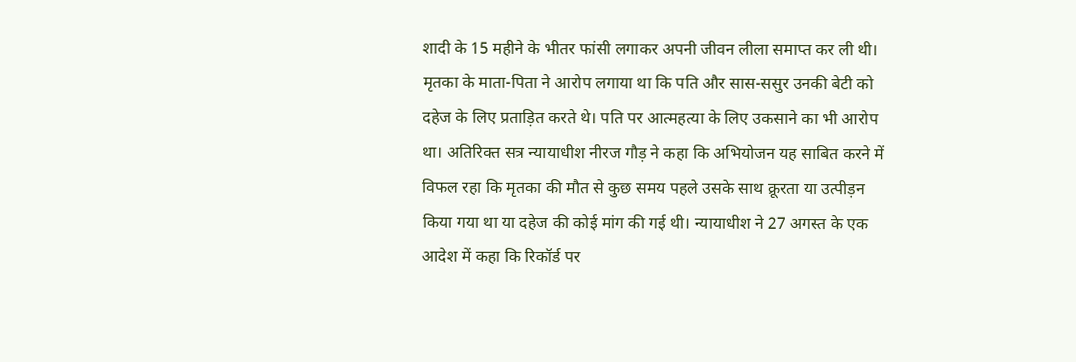शादी के 15 महीने के भीतर फांसी लगाकर अपनी जीवन लीला समाप्त कर ली थी। मृतका के माता-पिता ने आरोप लगाया था कि पति और सास-ससुर उनकी बेटी को दहेज के लिए प्रताड़ित करते थे। पति पर आत्महत्या के लिए उकसाने का भी आरोप था। अतिरिक्त सत्र न्यायाधीश नीरज गौड़ ने कहा कि अभियोजन यह साबित करने में विफल रहा कि मृतका की मौत से कुछ समय पहले उसके साथ क्रूरता या उत्पीड़न किया गया था या दहेज की कोई मांग की गई थी। न्यायाधीश ने 27 अगस्त के एक आदेश में कहा कि रिकॉर्ड पर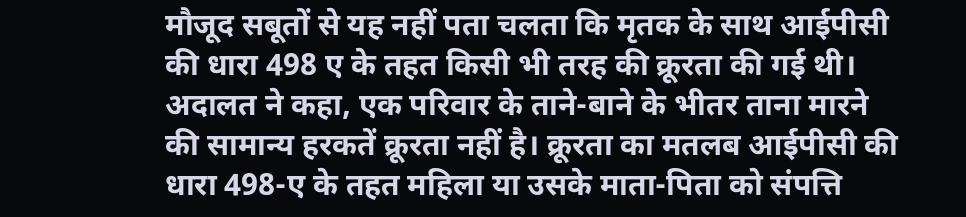मौजूद सबूतों से यह नहीं पता चलता कि मृतक के साथ आईपीसी की धारा 498 ए के तहत किसी भी तरह की क्रूरता की गई थी।
अदालत ने कहा, एक परिवार के ताने-बाने के भीतर ताना मारने की सामान्य हरकतें क्रूरता नहीं है। क्रूरता का मतलब आईपीसी की धारा 498-ए के तहत महिला या उसके माता-पिता को संपत्ति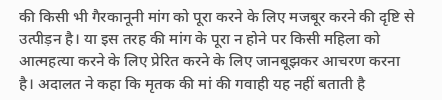की किसी भी गैरकानूनी मांग को पूरा करने के लिए मजबूर करने की दृष्टि से उत्पीड़न है। या इस तरह की मांग के पूरा न होने पर किसी महिला को आत्महत्या करने के लिए प्रेरित करने के लिए जानबूझकर आचरण करना है। अदालत ने कहा कि मृतक की मां की गवाही यह नहीं बताती है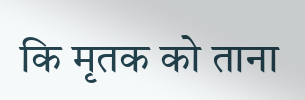कि मृतक को ताना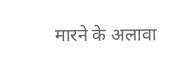मारने के अलावा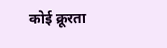कोई क्रूरता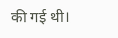की गई थी।